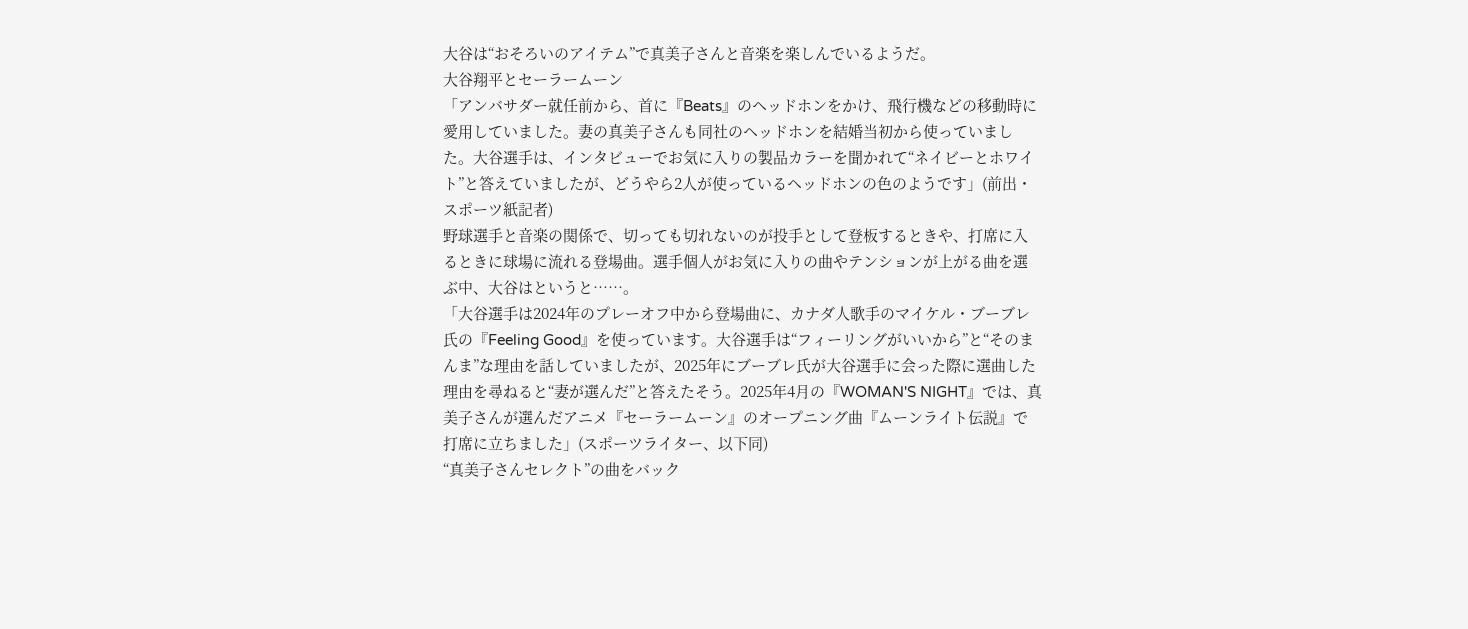大谷は“おそろいのアイテム”で真美子さんと音楽を楽しんでいるようだ。
大谷翔平とセーラームーン
「アンバサダー就任前から、首に『Beats』のヘッドホンをかけ、飛行機などの移動時に愛用していました。妻の真美子さんも同社のヘッドホンを結婚当初から使っていました。大谷選手は、インタビューでお気に入りの製品カラーを聞かれて“ネイビーとホワイト”と答えていましたが、どうやら2人が使っているヘッドホンの色のようです」(前出・スポーツ紙記者)
野球選手と音楽の関係で、切っても切れないのが投手として登板するときや、打席に入るときに球場に流れる登場曲。選手個人がお気に入りの曲やテンションが上がる曲を選ぶ中、大谷はというと……。
「大谷選手は2024年のプレーオフ中から登場曲に、カナダ人歌手のマイケル・ブーブレ氏の『Feeling Good』を使っています。大谷選手は“フィーリングがいいから”と“そのまんま”な理由を話していましたが、2025年にブーブレ氏が大谷選手に会った際に選曲した理由を尋ねると“妻が選んだ”と答えたそう。2025年4月の『WOMAN'S NIGHT』では、真美子さんが選んだアニメ『セーラームーン』のオープニング曲『ムーンライト伝説』で打席に立ちました」(スポーツライター、以下同)
“真美子さんセレクト”の曲をバック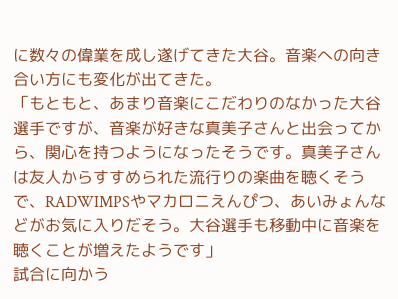に数々の偉業を成し遂げてきた大谷。音楽への向き合い方にも変化が出てきた。
「もともと、あまり音楽にこだわりのなかった大谷選手ですが、音楽が好きな真美子さんと出会ってから、関心を持つようになったそうです。真美子さんは友人からすすめられた流行りの楽曲を聴くそうで、RADWIMPSやマカロニえんぴつ、あいみょんなどがお気に入りだそう。大谷選手も移動中に音楽を聴くことが増えたようです」
試合に向かう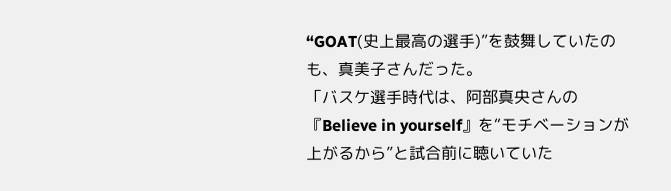“GOAT(史上最高の選手)”を鼓舞していたのも、真美子さんだった。
「バスケ選手時代は、阿部真央さんの『Believe in yourself』を“モチベーションが上がるから”と試合前に聴いていた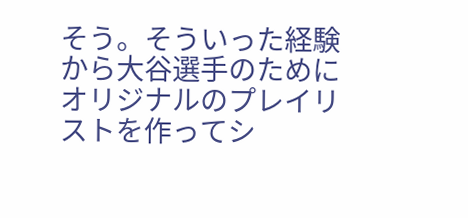そう。そういった経験から大谷選手のためにオリジナルのプレイリストを作ってシ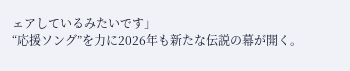ェアしているみたいです」
“応援ソング”を力に2026年も新たな伝説の幕が開く。